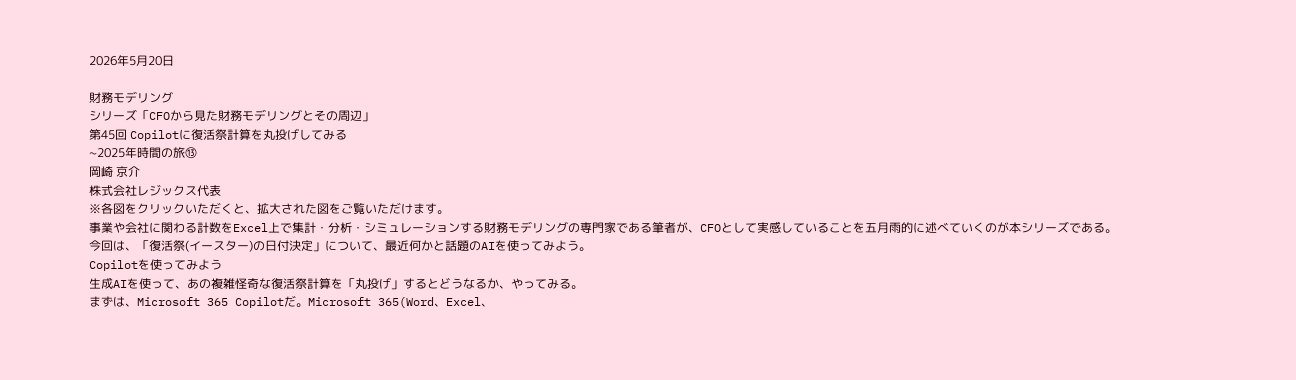2026年5月20日

財務モデリング
シリーズ「CFOから見た財務モデリングとその周辺」
第45回 Copilotに復活祭計算を丸投げしてみる
~2025年時間の旅⑬
岡崎 京介
株式会社レジックス代表
※各図をクリックいただくと、拡大された図をご覧いただけます。
事業や会社に関わる計数をExcel上で集計・分析・シミュレーションする財務モデリングの専門家である筆者が、CFOとして実感していることを五月雨的に述べていくのが本シリーズである。
今回は、「復活祭(イースター)の日付決定」について、最近何かと話題のAIを使ってみよう。
Copilotを使ってみよう
生成AIを使って、あの複雑怪奇な復活祭計算を「丸投げ」するとどうなるか、やってみる。
まずは、Microsoft 365 Copilotだ。Microsoft 365(Word、Excel、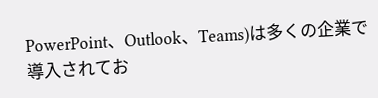PowerPoint、Outlook、Teams)は多くの企業で導入されてお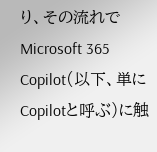り、その流れでMicrosoft 365 Copilot(以下、単にCopilotと呼ぶ)に触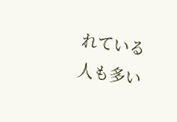れている人も多い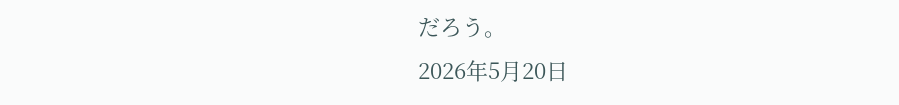だろう。
2026年5月20日